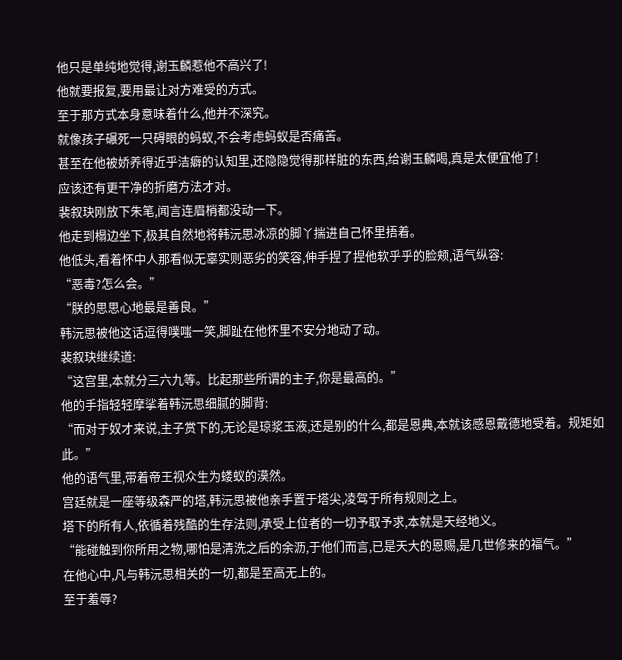他只是单纯地觉得,谢玉麟惹他不高兴了!
他就要报复,要用最让对方难受的方式。
至于那方式本身意味着什么,他并不深究。
就像孩子碾死一只碍眼的蚂蚁,不会考虑蚂蚁是否痛苦。
甚至在他被娇养得近乎洁癖的认知里,还隐隐觉得那样脏的东西,给谢玉麟喝,真是太便宜他了!
应该还有更干净的折磨方法才对。
裴叙玦刚放下朱笔,闻言连眉梢都没动一下。
他走到榻边坐下,极其自然地将韩沅思冰凉的脚丫揣进自己怀里捂着。
他低头,看着怀中人那看似无辜实则恶劣的笑容,伸手捏了捏他软乎乎的脸颊,语气纵容:
“恶毒?怎么会。”
“朕的思思心地最是善良。”
韩沅思被他这话逗得噗嗤一笑,脚趾在他怀里不安分地动了动。
裴叙玦继续道:
“这宫里,本就分三六九等。比起那些所谓的主子,你是最高的。”
他的手指轻轻摩挲着韩沅思细腻的脚背:
“而对于奴才来说,主子赏下的,无论是琼浆玉液,还是别的什么,都是恩典,本就该感恩戴德地受着。规矩如此。”
他的语气里,带着帝王视众生为蝼蚁的漠然。
宫廷就是一座等级森严的塔,韩沅思被他亲手置于塔尖,凌驾于所有规则之上。
塔下的所有人,依循着残酷的生存法则,承受上位者的一切予取予求,本就是天经地义。
“能碰触到你所用之物,哪怕是清洗之后的余沥,于他们而言,已是天大的恩赐,是几世修来的福气。”
在他心中,凡与韩沅思相关的一切,都是至高无上的。
至于羞辱?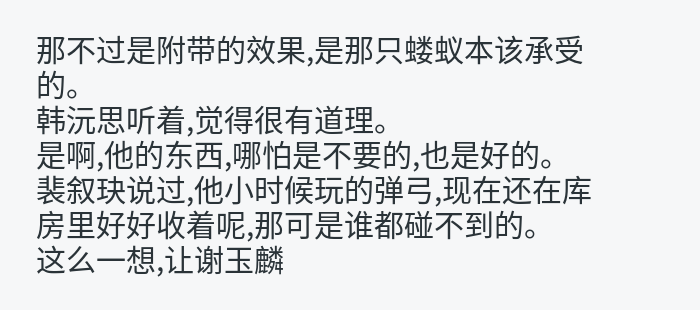那不过是附带的效果,是那只蝼蚁本该承受的。
韩沅思听着,觉得很有道理。
是啊,他的东西,哪怕是不要的,也是好的。
裴叙玦说过,他小时候玩的弹弓,现在还在库房里好好收着呢,那可是谁都碰不到的。
这么一想,让谢玉麟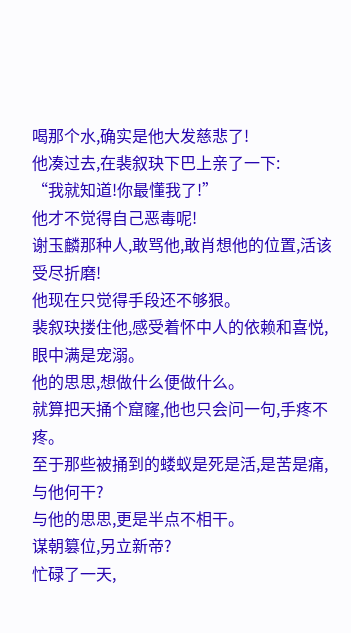喝那个水,确实是他大发慈悲了!
他凑过去,在裴叙玦下巴上亲了一下:
“我就知道!你最懂我了!”
他才不觉得自己恶毒呢!
谢玉麟那种人,敢骂他,敢肖想他的位置,活该受尽折磨!
他现在只觉得手段还不够狠。
裴叙玦搂住他,感受着怀中人的依赖和喜悦,眼中满是宠溺。
他的思思,想做什么便做什么。
就算把天捅个窟窿,他也只会问一句,手疼不疼。
至于那些被捅到的蝼蚁是死是活,是苦是痛,与他何干?
与他的思思,更是半点不相干。
谋朝篡位,另立新帝?
忙碌了一天,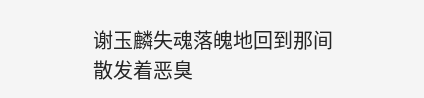谢玉麟失魂落魄地回到那间散发着恶臭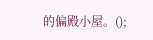的偏殿小屋。();